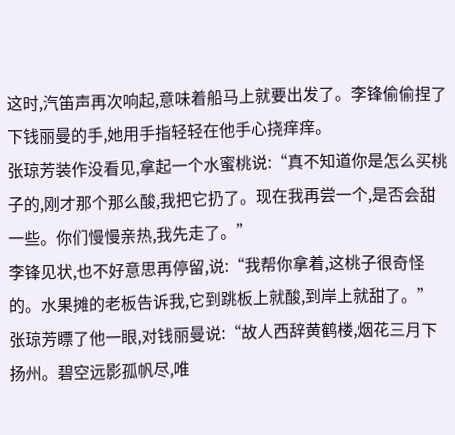这时,汽笛声再次响起,意味着船马上就要出发了。李锋偷偷捏了下钱丽曼的手,她用手指轻轻在他手心挠痒痒。
张琼芳装作没看见,拿起一个水蜜桃说:“真不知道你是怎么买桃子的,刚才那个那么酸,我把它扔了。现在我再尝一个,是否会甜一些。你们慢慢亲热,我先走了。”
李锋见状,也不好意思再停留,说:“我帮你拿着,这桃子很奇怪的。水果摊的老板告诉我,它到跳板上就酸,到岸上就甜了。”
张琼芳瞟了他一眼,对钱丽曼说:“故人西辞黄鹤楼,烟花三月下扬州。碧空远影孤帆尽,唯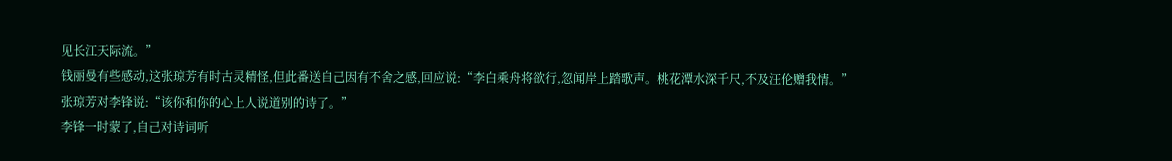见长江天际流。”
钱丽曼有些感动,这张琼芳有时古灵精怪,但此番送自己因有不舍之感,回应说:“李白乘舟将欲行,忽闻岸上踏歌声。桃花潭水深千尺,不及汪伦赠我情。”
张琼芳对李锋说:“该你和你的心上人说道别的诗了。”
李锋一时蒙了,自己对诗词听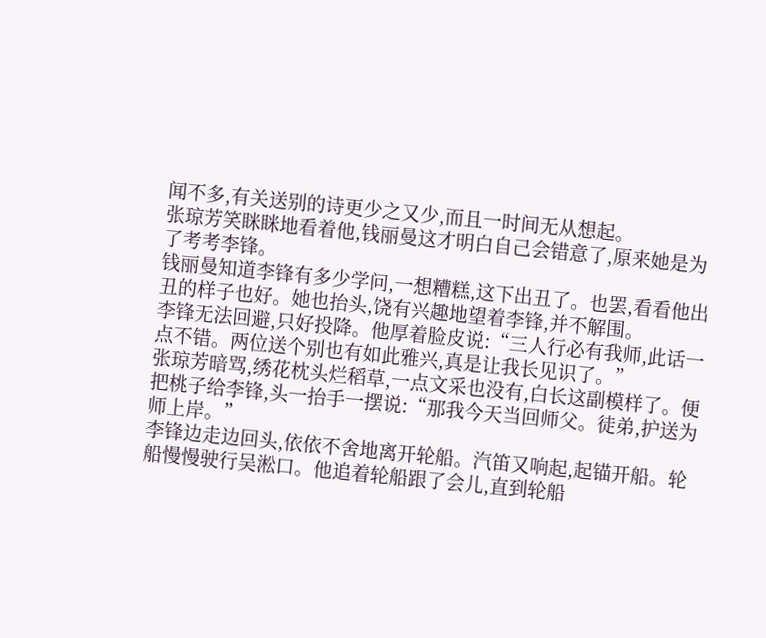闻不多,有关送别的诗更少之又少,而且一时间无从想起。
张琼芳笑眯眯地看着他,钱丽曼这才明白自己会错意了,原来她是为了考考李锋。
钱丽曼知道李锋有多少学问,一想糟糕,这下出丑了。也罢,看看他出丑的样子也好。她也抬头,饶有兴趣地望着李锋,并不解围。
李锋无法回避,只好投降。他厚着脸皮说:“三人行必有我师,此话一点不错。两位送个别也有如此雅兴,真是让我长见识了。”
张琼芳暗骂,绣花枕头烂稻草,一点文采也没有,白长这副模样了。便把桃子给李锋,头一抬手一摆说:“那我今天当回师父。徒弟,护送为师上岸。”
李锋边走边回头,依依不舍地离开轮船。汽笛又响起,起锚开船。轮船慢慢驶行吴淞口。他追着轮船跟了会儿,直到轮船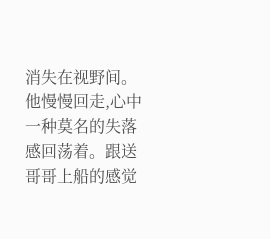消失在视野间。
他慢慢回走,心中一种莫名的失落感回荡着。跟送哥哥上船的感觉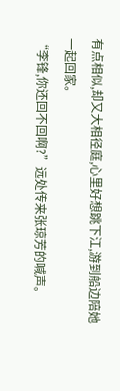有点相似,却又大相径庭,心里好想跳下江,游到船边陪她一起回家。
“李锋,你还回不回啊?”远处传来张琼芳的喊声。